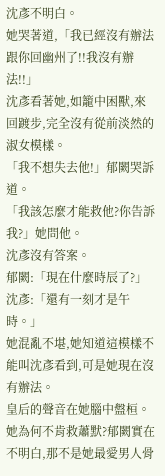沈彥不明白。
她哭著道,「我已經沒有辦法跟你回幽州了!!我沒有辦法!!」
沈彥看著她,如籠中困獸,來回踱步,完全沒有從前淡然的淑女模樣。
「我不想失去他!」郁闕哭訴道。
「我該怎麼才能救他?你告訴我?」她問他。
沈彥沒有答案。
郁闕:「現在什麼時辰了?」
沈彥:「還有一刻才是午時。」
她混亂不堪,她知道這模樣不能叫沈彥看到,可是她現在沒有辦法。
皇后的聲音在她腦中盤桓。
她為何不肯救蕭默?郁闕實在不明白,那不是她最愛男人骨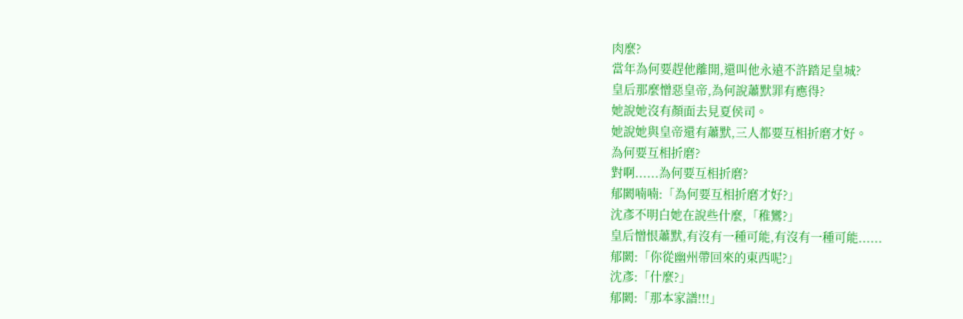肉麼?
當年為何要趕他離開,還叫他永遠不許踏足皇城?
皇后那麼憎惡皇帝,為何說蕭默罪有應得?
她說她沒有顏面去見夏侯司。
她說她與皇帝還有蕭默,三人都要互相折磨才好。
為何要互相折磨?
對啊......為何要互相折磨?
郁闕喃喃:「為何要互相折磨才好?」
沈彥不明白她在說些什麼,「稚鸞?」
皇后憎恨蕭默,有沒有一種可能,有沒有一種可能......
郁闕:「你從幽州帶回來的東西呢?」
沈彥:「什麼?」
郁闕:「那本家譜!!!」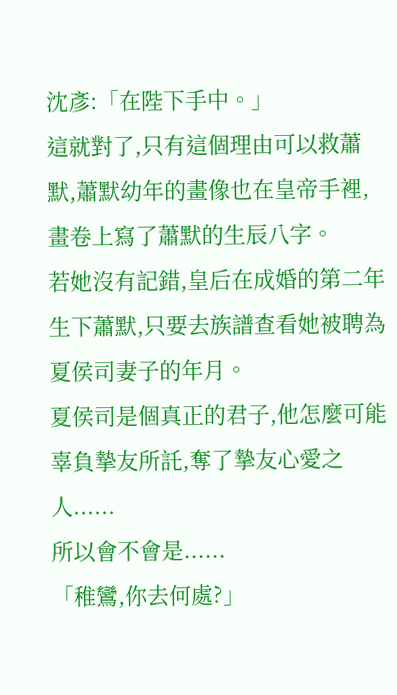沈彥:「在陛下手中。」
這就對了,只有這個理由可以救蕭默,蕭默幼年的畫像也在皇帝手裡,畫卷上寫了蕭默的生辰八字。
若她沒有記錯,皇后在成婚的第二年生下蕭默,只要去族譜查看她被聘為夏侯司妻子的年月。
夏侯司是個真正的君子,他怎麼可能辜負摯友所託,奪了摯友心愛之人......
所以會不會是......
「稚鸞,你去何處?」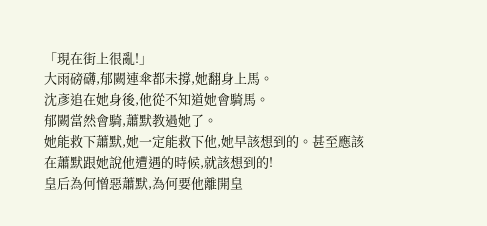「現在街上很亂!」
大雨磅礴,郁闕連傘都未撐,她翻身上馬。
沈彥追在她身後,他從不知道她會騎馬。
郁闕當然會騎,蕭默教過她了。
她能救下蕭默,她一定能救下他,她早該想到的。甚至應該在蕭默跟她說他遭遇的時候,就該想到的!
皇后為何憎惡蕭默,為何要他離開皇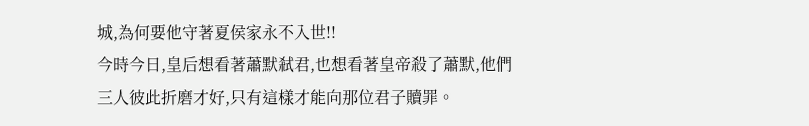城,為何要他守著夏侯家永不入世!!
今時今日,皇后想看著蕭默弒君,也想看著皇帝殺了蕭默,他們三人彼此折磨才好,只有這樣才能向那位君子贖罪。